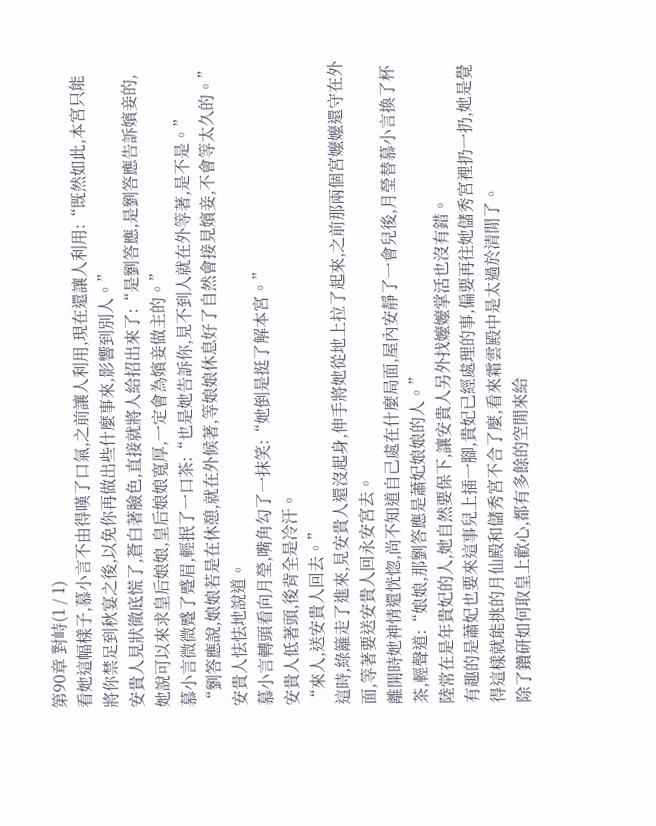第90章 對峙(1 / 1)
看她這幅樣子,慕小言不由得嘆了口氣,之前讓人利用,現在還讓人利用:“既然如此,本宮只能將你禁足到秋宴之後,以免你再做出些什麼事來,影響到別人。”
安貴人見狀徹底慌了,蒼白著臉色,直接就將人給招出來了:“是劉答應,是劉答應告訴嬪妾的,她說可以來求皇后娘娘,皇后娘娘寬厚,一定會為嬪妾做主的。”
慕小言微微蹙了蹙眉,輕抿了一口茶:“也是她告訴你,見不到人就在外等著,是不是。”
“劉答應說,娘娘若是在休憩,就在外候著,等娘娘休息好了自然會接見嬪妾,不會等太久的。”安貴人怯怯地說道。
慕小言轉頭看向月瑩,嘴角勾了一抹笑:“她倒是挺了解本宮。”
安貴人低著頭,後背全是冷汗。
“來人,送安貴人回去。”
這時,綠籬走了進來,見安貴人還沒起身,伸手將她從地上拉了起來,之前那兩個宮嬤嬤還守在外面,等著要送安貴人回永安宮去。
離開時她神情還恍惚,尚不知道自己處在什麼局面,屋內安靜了一會兒後,月瑩替慕小言換了杯茶,輕聲道:“娘娘,那劉答應是蕭妃娘娘的人。”
陸常在是年貴妃的人,她自然要保下,讓安貴人另外找嬤嬤掌活也沒有錯。
有趣的是蕭妃也要來這事兒上插一腳,貴妃已經處理的事,偏要再往她儲秀宮裡扔一扔,她是覺得這樣就能挑的月仙殿和儲秀宮不合了麼,看來霜雲殿中是太過於清閒了。
除了鑽研如何取皇上歡心,都有多餘的空閒來給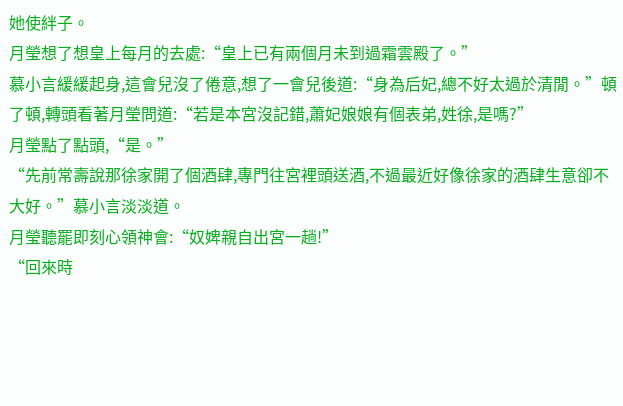她使絆子。
月瑩想了想皇上每月的去處:“皇上已有兩個月未到過霜雲殿了。”
慕小言緩緩起身,這會兒沒了倦意,想了一會兒後道:“身為后妃,總不好太過於清閒。”頓了頓,轉頭看著月瑩問道:“若是本宮沒記錯,蕭妃娘娘有個表弟,姓徐,是嗎?”
月瑩點了點頭,“是。”
“先前常壽說那徐家開了個酒肆,專門往宮裡頭送酒,不過最近好像徐家的酒肆生意卻不大好。”慕小言淡淡道。
月瑩聽罷即刻心領神會:“奴婢親自出宮一趟!”
“回來時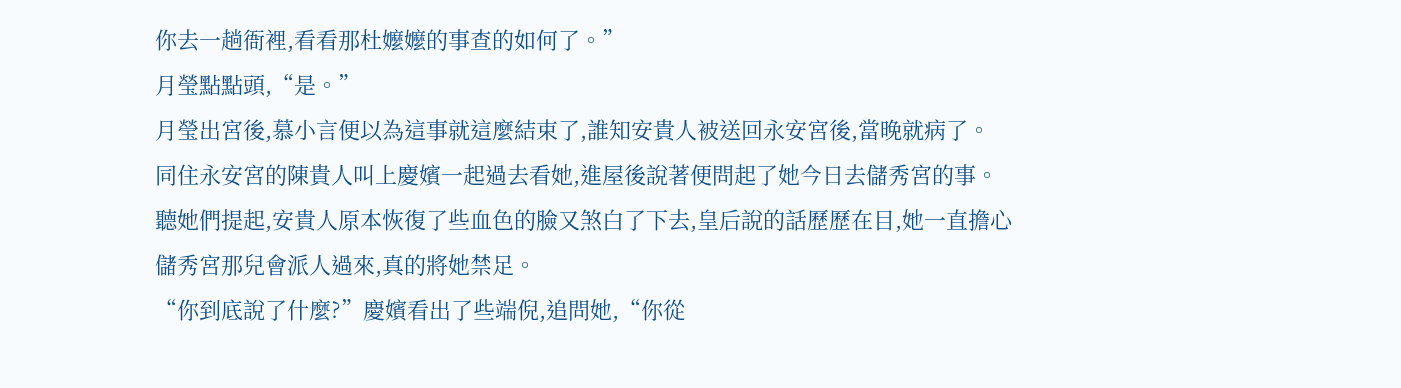你去一趟衙裡,看看那杜嬤嬤的事查的如何了。”
月瑩點點頭,“是。”
月瑩出宮後,慕小言便以為這事就這麼結束了,誰知安貴人被送回永安宮後,當晚就病了。
同住永安宮的陳貴人叫上慶嬪一起過去看她,進屋後說著便問起了她今日去儲秀宮的事。
聽她們提起,安貴人原本恢復了些血色的臉又煞白了下去,皇后說的話歷歷在目,她一直擔心儲秀宮那兒會派人過來,真的將她禁足。
“你到底說了什麼?”慶嬪看出了些端倪,追問她,“你從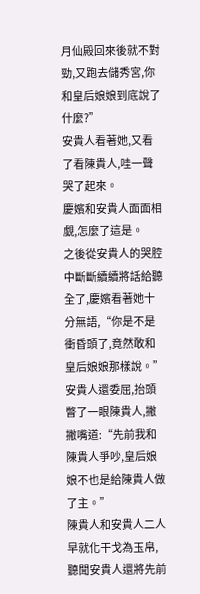月仙殿回來後就不對勁,又跑去儲秀宮,你和皇后娘娘到底說了什麼?”
安貴人看著她,又看了看陳貴人,哇一聲哭了起來。
慶嬪和安貴人面面相覷,怎麼了這是。
之後從安貴人的哭腔中斷斷續續將話給聽全了,慶嬪看著她十分無語,“你是不是衝昏頭了,竟然敢和皇后娘娘那樣說。”
安貴人還委屈,抬頭瞥了一眼陳貴人,撇撇嘴道:“先前我和陳貴人爭吵,皇后娘娘不也是給陳貴人做了主。”
陳貴人和安貴人二人早就化干戈為玉帛,聽聞安貴人還將先前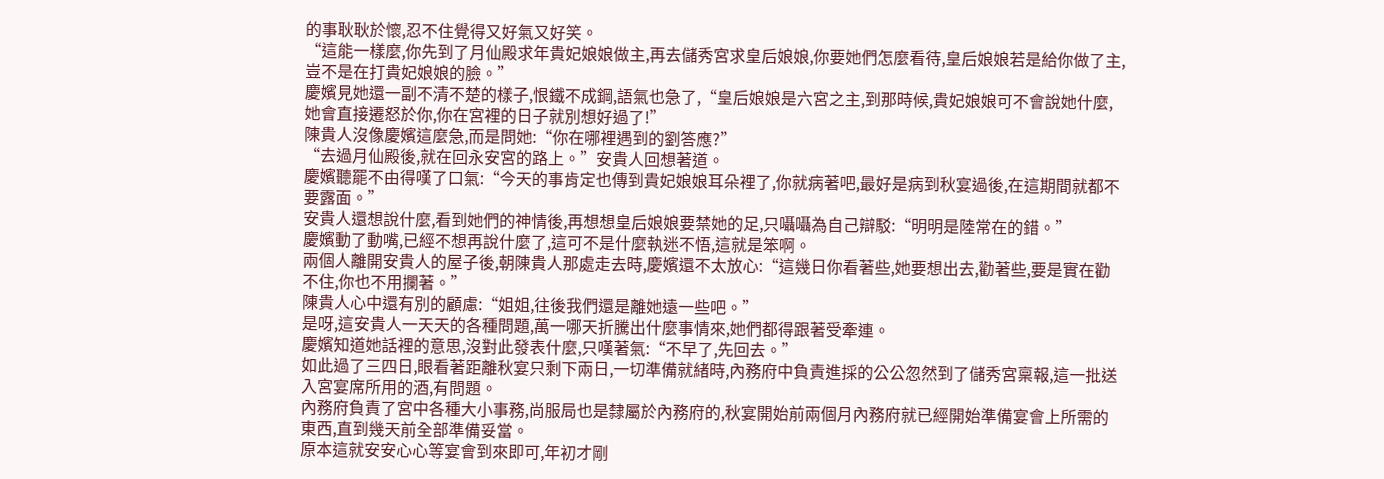的事耿耿於懷,忍不住覺得又好氣又好笑。
“這能一樣麼,你先到了月仙殿求年貴妃娘娘做主,再去儲秀宮求皇后娘娘,你要她們怎麼看待,皇后娘娘若是給你做了主,豈不是在打貴妃娘娘的臉。”
慶嬪見她還一副不清不楚的樣子,恨鐵不成鋼,語氣也急了,“皇后娘娘是六宮之主,到那時候,貴妃娘娘可不會說她什麼,她會直接遷怒於你,你在宮裡的日子就別想好過了!”
陳貴人沒像慶嬪這麼急,而是問她:“你在哪裡遇到的劉答應?”
“去過月仙殿後,就在回永安宮的路上。”安貴人回想著道。
慶嬪聽罷不由得嘆了口氣:“今天的事肯定也傳到貴妃娘娘耳朵裡了,你就病著吧,最好是病到秋宴過後,在這期間就都不要露面。”
安貴人還想說什麼,看到她們的神情後,再想想皇后娘娘要禁她的足,只囁囁為自己辯駁:“明明是陸常在的錯。”
慶嬪動了動嘴,已經不想再說什麼了,這可不是什麼執迷不悟,這就是笨啊。
兩個人離開安貴人的屋子後,朝陳貴人那處走去時,慶嬪還不太放心:“這幾日你看著些,她要想出去,勸著些,要是實在勸不住,你也不用攔著。”
陳貴人心中還有別的顧慮:“姐姐,往後我們還是離她遠一些吧。”
是呀,這安貴人一天天的各種問題,萬一哪天折騰出什麼事情來,她們都得跟著受牽連。
慶嬪知道她話裡的意思,沒對此發表什麼,只嘆著氣:“不早了,先回去。”
如此過了三四日,眼看著距離秋宴只剩下兩日,一切準備就緒時,內務府中負責進採的公公忽然到了儲秀宮稟報,這一批送入宮宴席所用的酒,有問題。
內務府負責了宮中各種大小事務,尚服局也是隸屬於內務府的,秋宴開始前兩個月內務府就已經開始準備宴會上所需的東西,直到幾天前全部準備妥當。
原本這就安安心心等宴會到來即可,年初才剛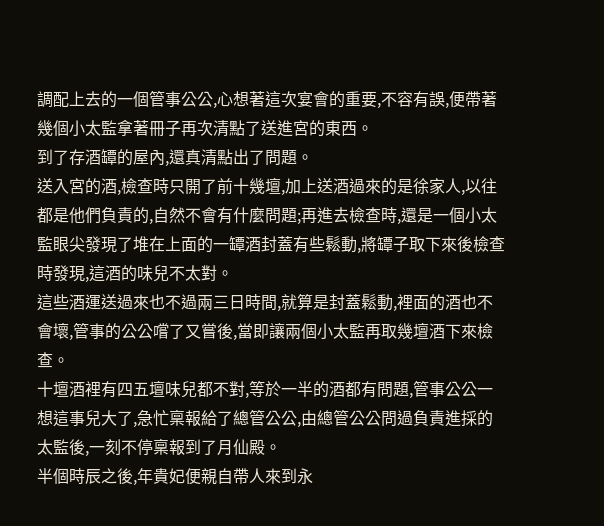調配上去的一個管事公公,心想著這次宴會的重要,不容有誤,便帶著幾個小太監拿著冊子再次清點了送進宮的東西。
到了存酒罈的屋內,還真清點出了問題。
送入宮的酒,檢查時只開了前十幾壇,加上送酒過來的是徐家人,以往都是他們負責的,自然不會有什麼問題;再進去檢查時,還是一個小太監眼尖發現了堆在上面的一罈酒封蓋有些鬆動,將罈子取下來後檢查時發現,這酒的味兒不太對。
這些酒運送過來也不過兩三日時間,就算是封蓋鬆動,裡面的酒也不會壞,管事的公公嚐了又嘗後,當即讓兩個小太監再取幾壇酒下來檢查。
十壇酒裡有四五壇味兒都不對,等於一半的酒都有問題,管事公公一想這事兒大了,急忙稟報給了總管公公,由總管公公問過負責進採的太監後,一刻不停稟報到了月仙殿。
半個時辰之後,年貴妃便親自帶人來到永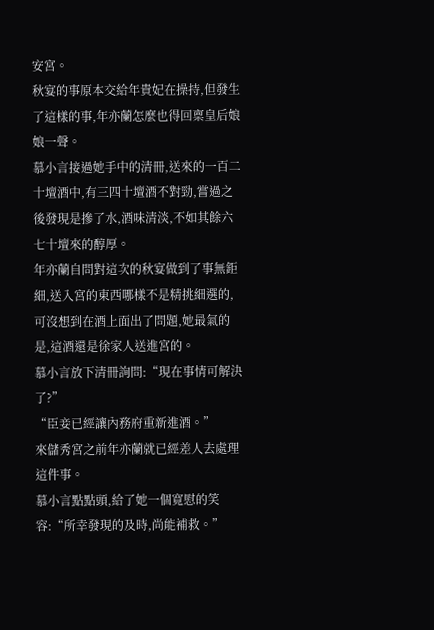安宮。
秋宴的事原本交給年貴妃在操持,但發生了這樣的事,年亦蘭怎麼也得回稟皇后娘娘一聲。
慕小言接過她手中的清冊,送來的一百二十壇酒中,有三四十壇酒不對勁,嘗過之後發現是摻了水,酒味清淡,不如其餘六七十壇來的醇厚。
年亦蘭自問對這次的秋宴做到了事無鉅細,送入宮的東西哪樣不是精挑細選的,可沒想到在酒上面出了問題,她最氣的是,這酒還是徐家人送進宮的。
慕小言放下清冊詢問:“現在事情可解決了?”
“臣妾已經讓內務府重新進酒。”
來儲秀宮之前年亦蘭就已經差人去處理這件事。
慕小言點點頭,給了她一個寬慰的笑容:“所幸發現的及時,尚能補救。”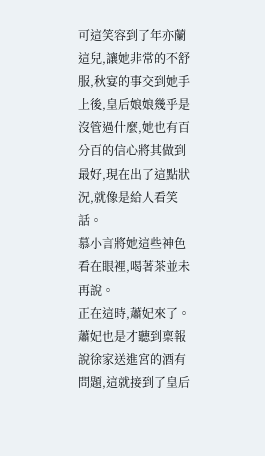可這笑容到了年亦蘭這兒,讓她非常的不舒服,秋宴的事交到她手上後,皇后娘娘幾乎是沒管過什麼,她也有百分百的信心將其做到最好,現在出了這點狀況,就像是給人看笑話。
慕小言將她這些神色看在眼裡,喝著茶並未再說。
正在這時,蕭妃來了。
蕭妃也是才聽到稟報說徐家送進宮的酒有問題,這就接到了皇后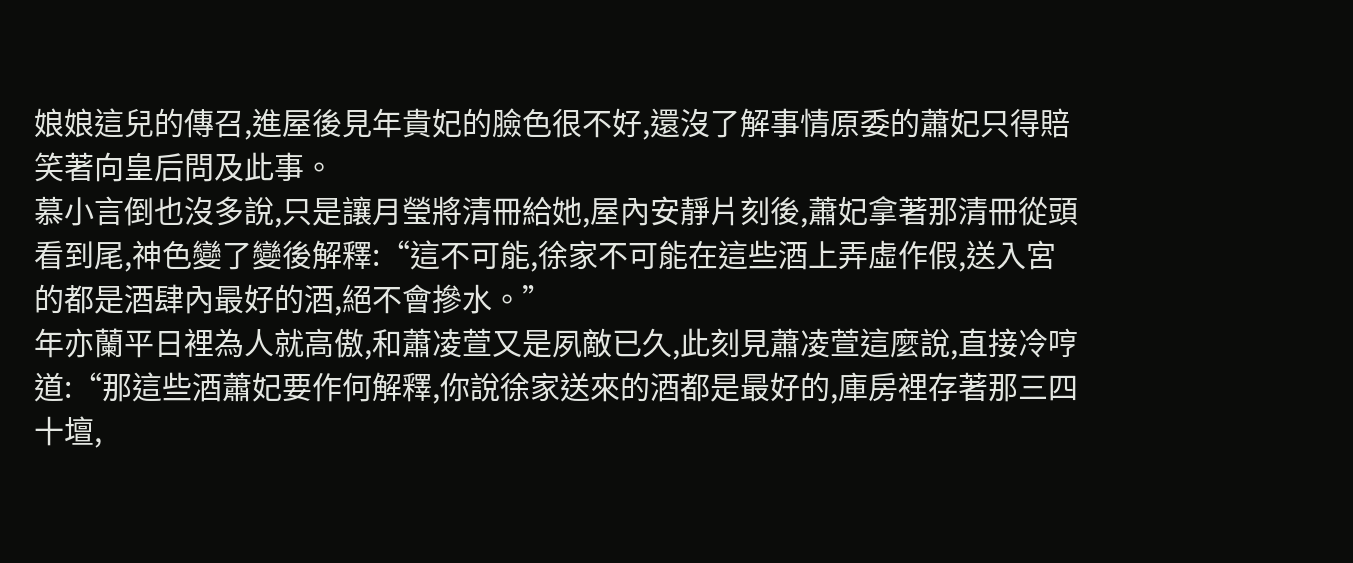娘娘這兒的傳召,進屋後見年貴妃的臉色很不好,還沒了解事情原委的蕭妃只得賠笑著向皇后問及此事。
慕小言倒也沒多說,只是讓月瑩將清冊給她,屋內安靜片刻後,蕭妃拿著那清冊從頭看到尾,神色變了變後解釋:“這不可能,徐家不可能在這些酒上弄虛作假,送入宮的都是酒肆內最好的酒,絕不會摻水。”
年亦蘭平日裡為人就高傲,和蕭凌萱又是夙敵已久,此刻見蕭凌萱這麼說,直接冷哼道:“那這些酒蕭妃要作何解釋,你說徐家送來的酒都是最好的,庫房裡存著那三四十壇,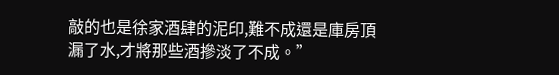敲的也是徐家酒肆的泥印,難不成還是庫房頂漏了水,才將那些酒摻淡了不成。”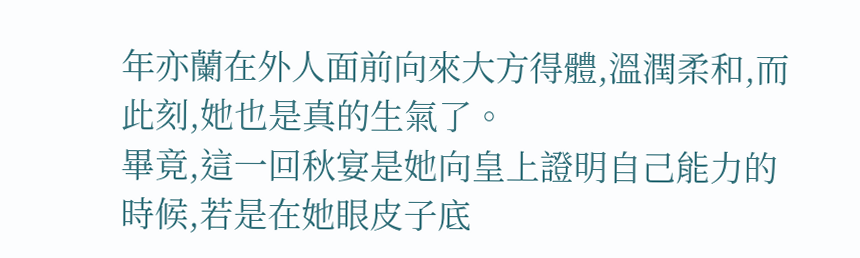年亦蘭在外人面前向來大方得體,溫潤柔和,而此刻,她也是真的生氣了。
畢竟,這一回秋宴是她向皇上證明自己能力的時候,若是在她眼皮子底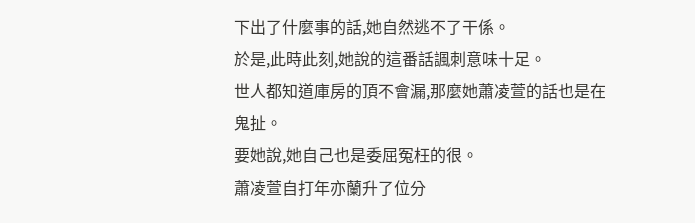下出了什麼事的話,她自然逃不了干係。
於是,此時此刻,她說的這番話諷刺意味十足。
世人都知道庫房的頂不會漏,那麼她蕭凌萱的話也是在鬼扯。
要她說,她自己也是委屈冤枉的很。
蕭凌萱自打年亦蘭升了位分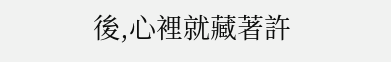後,心裡就藏著許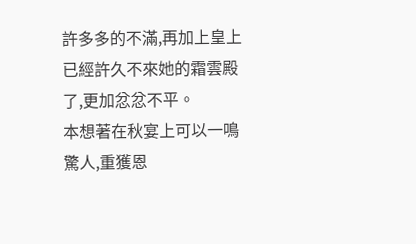許多多的不滿,再加上皇上已經許久不來她的霜雲殿了,更加忿忿不平。
本想著在秋宴上可以一鳴驚人,重獲恩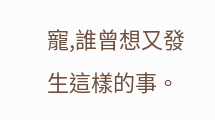寵,誰曾想又發生這樣的事。